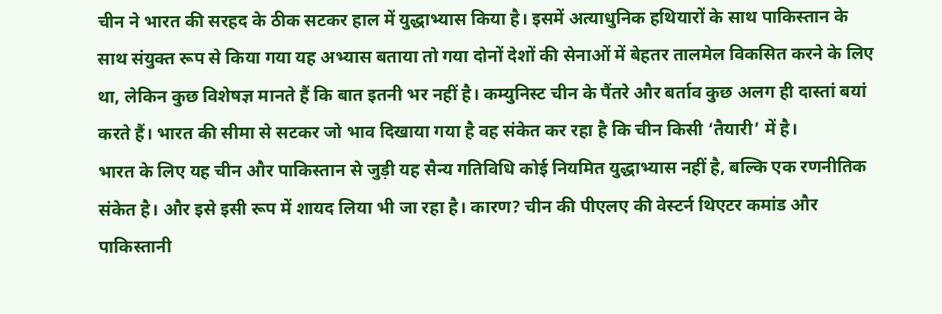चीन ने भारत की सरहद के ठीक सटकर हाल में युद्धाभ्यास किया है। इसमें अत्याधुनिक हथियारों के साथ पाकिस्तान के साथ संयुक्त रूप से किया गया यह अभ्यास बताया तो गया दोनों देशों की सेनाओं में बेहतर तालमेल विकसित करने के लिए था, लेकिन कुछ विशेषज्ञ मानते हैं कि बात इतनी भर नहीं है। कम्युनिस्ट चीन के पैंतरे और बर्ताव कुछ अलग ही दास्तां बयां करते हैं। भारत की सीमा से सटकर जो भाव दिखाया गया है वह संकेत कर रहा है कि चीन किसी ‘तैयारी’ में है।
भारत के लिए यह चीन और पाकिस्तान से जुड़ी यह सैन्य गतिविधि कोई नियमित युद्धाभ्यास नहीं है, बल्कि एक रणनीतिक संकेत है। और इसे इसी रूप में शायद लिया भी जा रहा है। कारण? चीन की पीएलए की वेस्टर्न थिएटर कमांड और पाकिस्तानी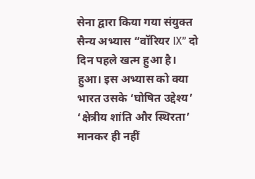सेना द्वारा किया गया संयुक्त सैन्य अभ्यास “वॉरियर IX” दो दिन पहले खत्म हुआ है। हुआ। इस अभ्यास को क्या भारत उसके ‘घोषित उद्देश्य’ ‘क्षेत्रीय शांति और स्थिरता’ मानकर ही नहीं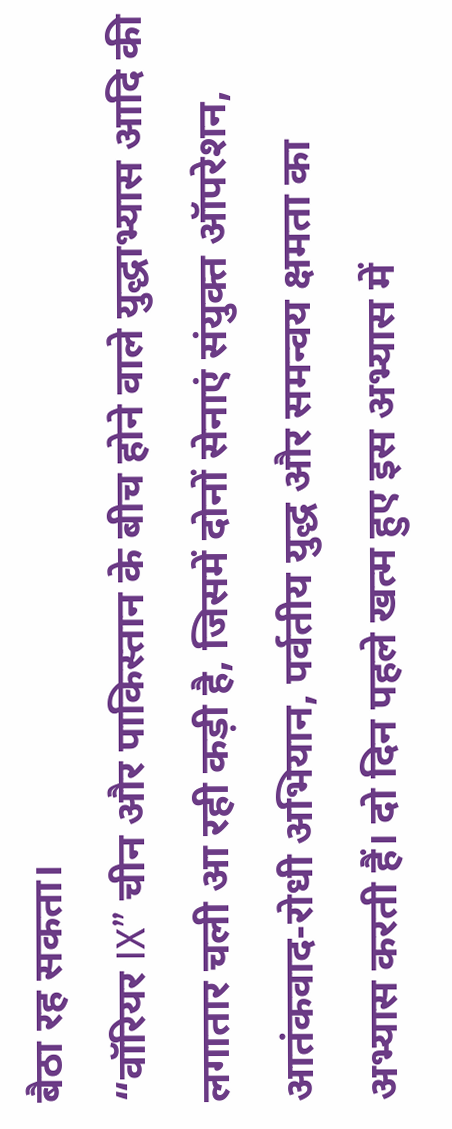बैठा रह सकता।
“वॉरियर IX” चीन और पाकिस्तान के बीच होने वाले युद्धाभ्यास आदि की लगातार चली आ रही कड़ी है, जिसमें दोनों सेनाएं संयुक्त ऑपरेशन, आतंकवाद-रोधी अभियान, पर्वतीय युद्ध और समन्वय क्षमता का अभ्यास करती हैं। दो दिन पहले खत्म हुए इस अभ्यास में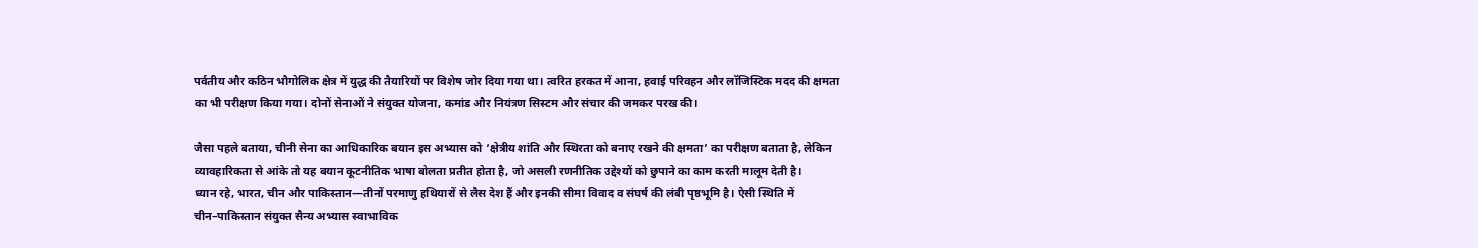पर्वतीय और कठिन भौगोलिक क्षेत्र में युद्ध की तैयारियों पर विशेष जोर दिया गया था। त्वरित हरकत में आना, हवाई परिवहन और लॉजिस्टिक मदद की क्षमता का भी परीक्षण किया गया। दोनों सेनाओं ने संयुक्त योजना, कमांड और नियंत्रण सिस्टम और संचार की जमकर परख की।

जैसा पहले बताया, चीनी सेना का आधिकारिक बयान इस अभ्यास को ‘क्षेत्रीय शांति और स्थिरता को बनाए रखने की क्षमता’ का परीक्षण बताता है, लेकिन व्यावहारिकता से आंके तो यह बयान कूटनीतिक भाषा बोलता प्रतीत होता है, जो असली रणनीतिक उद्देश्यों को छुपाने का काम करती मालूम देती है।
ध्यान रहे, भारत, चीन और पाकिस्तान—तीनों परमाणु हथियारों से लैस देश हैं और इनकी सीमा विवाद व संघर्ष की लंबी पृष्ठभूमि है। ऐसी स्थिति में चीन–पाकिस्तान संयुक्त सैन्य अभ्यास स्वाभाविक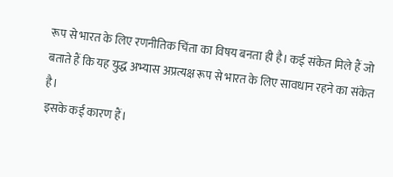रूप से भारत के लिए रणनीतिक चिंता का विषय बनता ही है। कई संकेत मिले हैं जो बताते हैं कि यह युद्ध अभ्यास अप्रत्यक्ष रूप से भारत के लिए सावधान रहने का संकेत है।
इसके कई कारण हैं।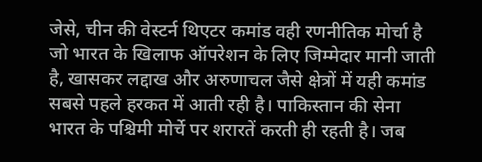जेसे, चीन की वेस्टर्न थिएटर कमांड वही रणनीतिक मोर्चा है जो भारत के खिलाफ ऑपरेशन के लिए जिम्मेदार मानी जाती है, खासकर लद्दाख और अरुणाचल जैसे क्षेत्रों में यही कमांड सबसे पहले हरकत में आती रही है। पाकिस्तान की सेना भारत के पश्चिमी मोर्चे पर शरारतें करती ही रहती है। जब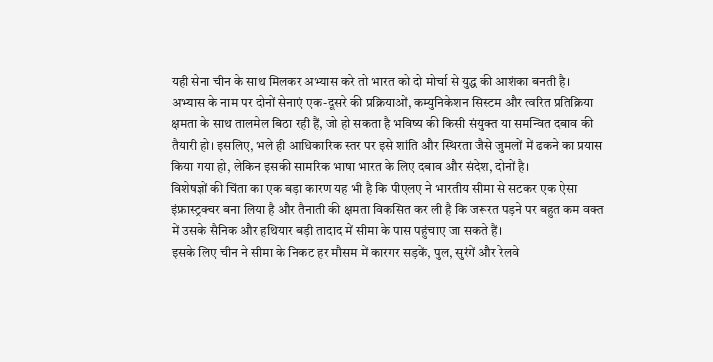यही सेना चीन के साथ मिलकर अभ्यास करे तो भारत को दो मोर्चा से युद्ध की आशंका बनती है।
अभ्यास के नाम पर दोनों सेनाएं एक-दूसरे की प्रक्रियाओं, कम्युनिकेशन सिस्टम और त्वरित प्रतिक्रिया क्षमता के साथ तालमेल बिठा रही हैं, जो हो सकता है भविष्य की किसी संयुक्त या समन्वित दबाव की तैयारी हो। इसलिए, भले ही आधिकारिक स्तर पर इसे शांति और स्थिरता जैसे जुमलों में ढकने का प्रयास किया गया हो, लेकिन इसकी सामरिक भाषा भारत के लिए दबाव और संदेश, दोनों है।
विशेषज्ञों की चिंता का एक बड़ा कारण यह भी है कि पीएलए ने भारतीय सीमा से सटकर एक ऐसा इंफ्रास्ट्रक्चर बना लिया है और तैनाती की क्षमता विकसित कर ली है कि जरूरत पड़ने पर बहुत कम वक्त में उसके सैनिक और हथियार बड़ी तादाद में सीमा के पास पहुंचाए जा सकते हैं।
इसके लिए चीन ने सीमा के निकट हर मौसम में कारगर सड़कें, पुल, सुरंगें और रेलवे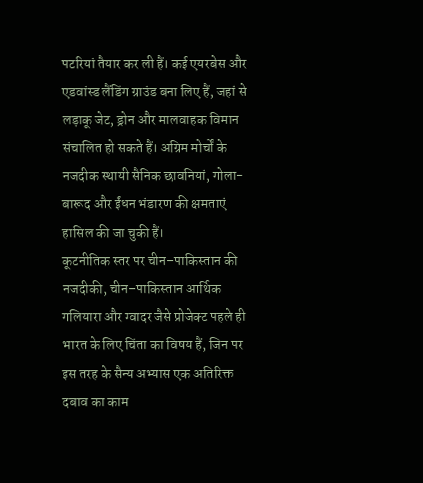पटरियां तैयार कर ली हैं। कई एयरबेस और एडवांस्ड लैंडिंग ग्राउंड बना लिए हैं, जहां से लड़ाकू जेट, ड्रोन और मालवाहक विमान संचालित हो सकते हैं। अग्रिम मोर्चों के नजदीक स्थायी सैनिक छावनियां, गोला-बारूद और ईंधन भंडारण की क्षमताएं हासिल की जा चुकी हैं।
कूटनीतिक स्तर पर चीन–पाकिस्तान की नजदीकी, चीन–पाकिस्तान आर्थिक गलियारा और ग्वादर जैसे प्रोजेक्ट पहले ही भारत के लिए चिंता का विषय हैं, जिन पर इस तरह के सैन्य अभ्यास एक अतिरिक्त दबाव का काम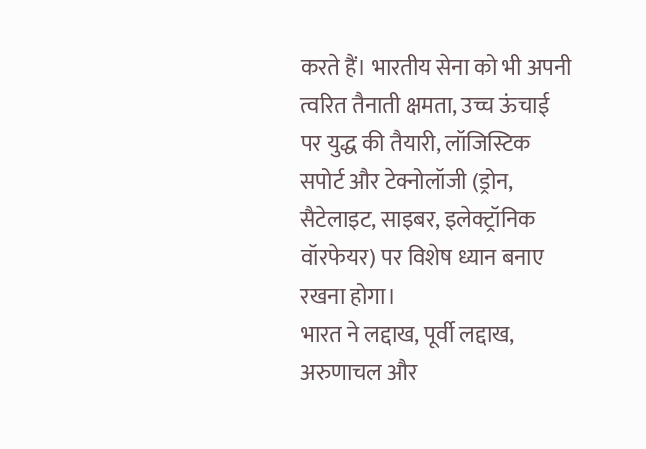करते हैं। भारतीय सेना को भी अपनी त्वरित तैनाती क्षमता, उच्च ऊंचाई पर युद्ध की तैयारी, लॉजिस्टिक सपोर्ट और टेक्नोलॉजी (ड्रोन, सैटेलाइट, साइबर, इलेक्ट्रॉनिक वॉरफेयर) पर विशेष ध्यान बनाए रखना होगा।
भारत ने लद्दाख, पूर्वी लद्दाख, अरुणाचल और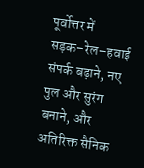पूर्वोत्तर में सड़क–रेल–हवाई संपर्क बढ़ाने, नए पुल और सुरंग बनाने, और अतिरिक्त सैनिक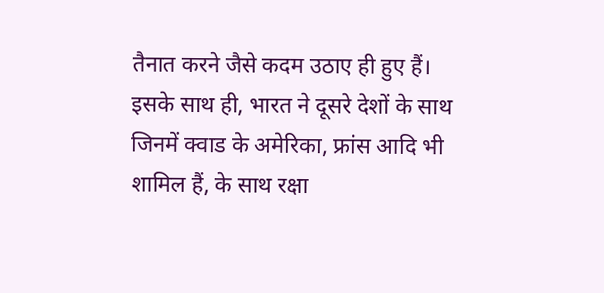तैनात करने जैसे कदम उठाए ही हुए हैं। इसके साथ ही, भारत ने दूसरे देशों के साथ जिनमें क्वाड के अमेरिका, फ्रांस आदि भी शामिल हैं, के साथ रक्षा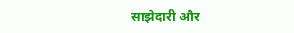साझेदारी और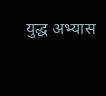युद्ध अभ्यास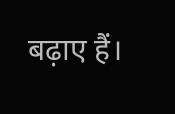बढ़ाए हैं।